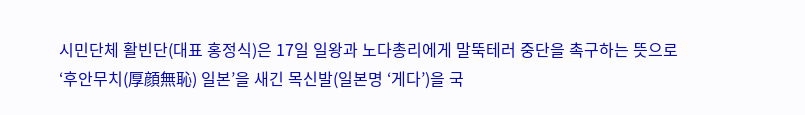시민단체 활빈단(대표 홍정식)은 17일 일왕과 노다총리에게 말뚝테러 중단을 촉구하는 뜻으로
‘후안무치(厚顔無恥) 일본’을 새긴 목신발(일본명 ‘게다’)을 국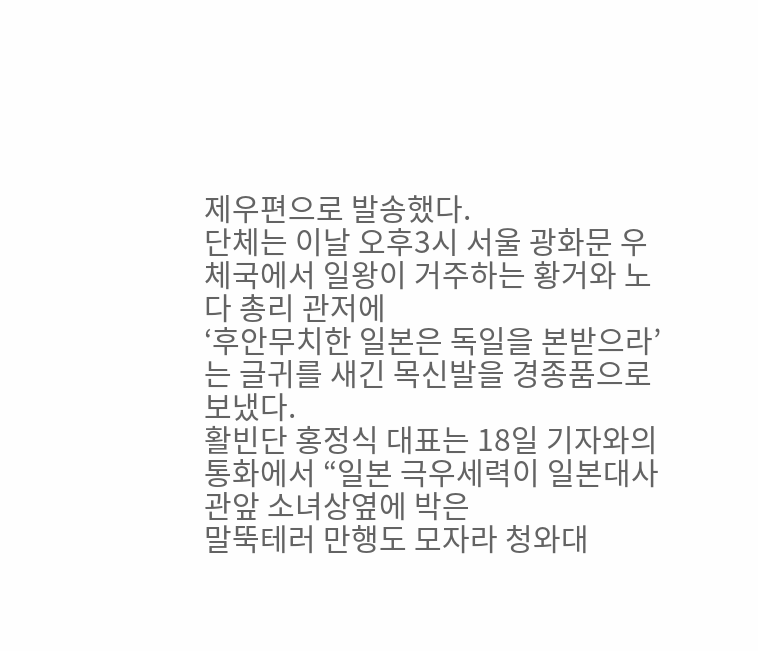제우편으로 발송했다.
단체는 이날 오후3시 서울 광화문 우체국에서 일왕이 거주하는 황거와 노다 총리 관저에
‘후안무치한 일본은 독일을 본받으라’는 글귀를 새긴 목신발을 경종품으로 보냈다.
활빈단 홍정식 대표는 18일 기자와의 통화에서 “일본 극우세력이 일본대사관앞 소녀상옆에 박은
말뚝테러 만행도 모자라 청와대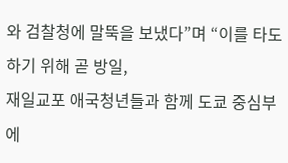와 검찰청에 말뚝을 보냈다”며 “이를 타도하기 위해 곧 방일,
재일교포 애국청년들과 함께 도쿄 중심부에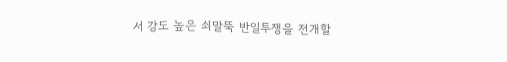서 강도 높은 쇠말뚝 반일투쟁을 전개할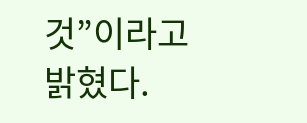것”이라고
밝혔다.